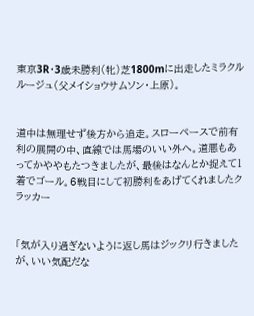東京3R・3歳未勝利(牝)芝1800mに出走したミラクルルージュ(父メイショウサムソン・上原)。


道中は無理せず後方から追走。スローペースで前有利の展開の中、直線では馬場のいい外へ。道悪もあってかややもたつきましたが、最後はなんとか捉えて1着でゴール。6戦目にして初勝利をあげてくれましたクラッカー


「気が入り過ぎないように返し馬はジックリ行きましたが、いい気配だな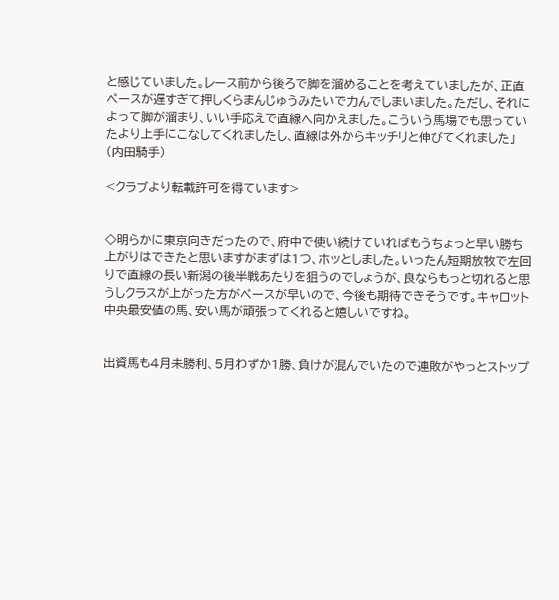と感じていました。レース前から後ろで脚を溜めることを考えていましたが、正直ペースが遅すぎて押しくらまんじゅうみたいで力んでしまいました。ただし、それによって脚が溜まり、いい手応えで直線へ向かえました。こういう馬場でも思っていたより上手にこなしてくれましたし、直線は外からキッチリと伸びてくれました」(内田騎手)

<クラブより転載許可を得ています>


◇明らかに東京向きだったので、府中で使い続けていればもうちょっと早い勝ち上がりはできたと思いますがまずは1つ、ホッとしました。いったん短期放牧で左回りで直線の長い新潟の後半戦あたりを狙うのでしょうが、良ならもっと切れると思うしクラスが上がった方がペースが早いので、今後も期待できそうです。キャロット中央最安値の馬、安い馬が頑張ってくれると嬉しいですね。


出資馬も4月未勝利、5月わずか1勝、負けが混んでいたので連敗がやっとストップ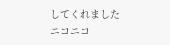してくれましたニコニコ